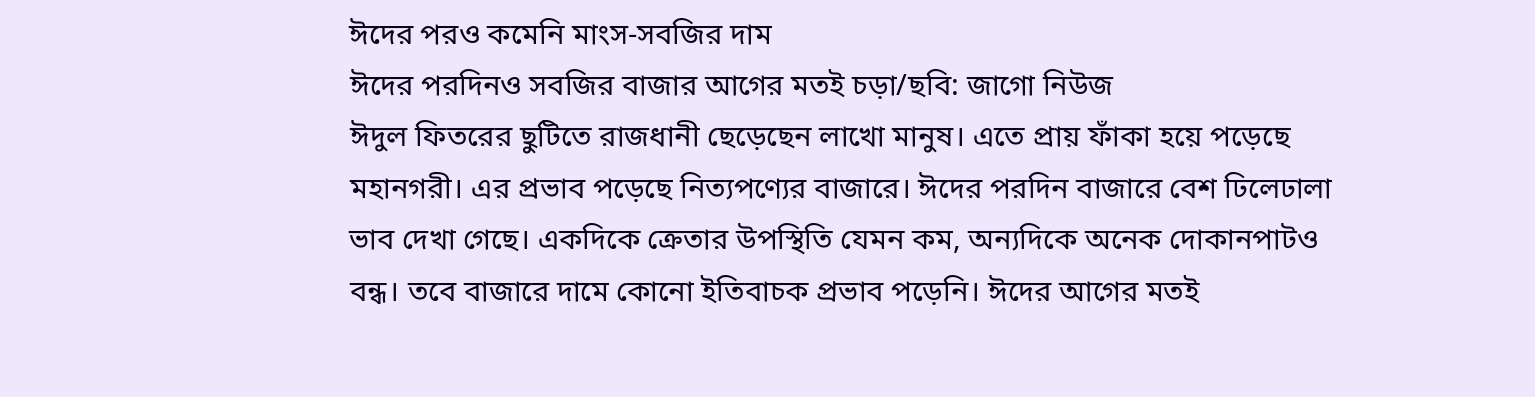ঈদের পরও কমেনি মাংস-সবজির দাম
ঈদের পরদিনও সবজির বাজার আগের মতই চড়া/ছবি: জাগো নিউজ
ঈদুল ফিতরের ছুটিতে রাজধানী ছেড়েছেন লাখো মানুষ। এতে প্রায় ফাঁকা হয়ে পড়েছে মহানগরী। এর প্রভাব পড়েছে নিত্যপণ্যের বাজারে। ঈদের পরদিন বাজারে বেশ ঢিলেঢালা ভাব দেখা গেছে। একদিকে ক্রেতার উপস্থিতি যেমন কম, অন্যদিকে অনেক দোকানপাটও বন্ধ। তবে বাজারে দামে কোনো ইতিবাচক প্রভাব পড়েনি। ঈদের আগের মতই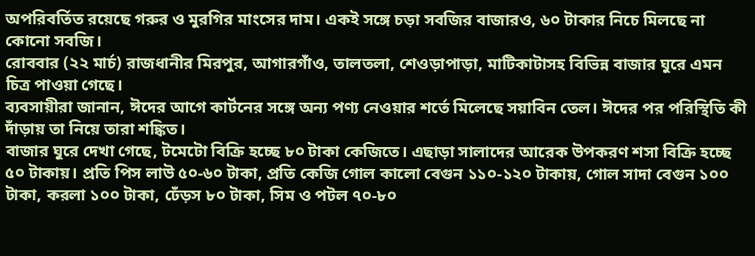অপরিবর্তিত রয়েছে গরুর ও মুরগির মাংসের দাম। একই সঙ্গে চড়া সবজির বাজারও, ৬০ টাকার নিচে মিলছে না কোনো সবজি।
রোববার (২২ মার্চ) রাজধানীর মিরপুর, আগারগাঁও, তালতলা, শেওড়াপাড়া, মাটিকাটাসহ বিভিন্ন বাজার ঘুরে এমন চিত্র পাওয়া গেছে।
ব্যবসায়ীরা জানান, ঈদের আগে কার্টনের সঙ্গে অন্য পণ্য নেওয়ার শর্তে মিলেছে সয়াবিন তেল। ঈদের পর পরিস্থিতি কী দাঁড়ায় তা নিয়ে তারা শঙ্কিত।
বাজার ঘুরে দেখা গেছে, টমেটো বিক্রি হচ্ছে ৮০ টাকা কেজিতে। এছাড়া সালাদের আরেক উপকরণ শসা বিক্রি হচ্ছে ৫০ টাকায়। প্রতি পিস লাউ ৫০-৬০ টাকা, প্রতি কেজি গোল কালো বেগুন ১১০-১২০ টাকায়, গোল সাদা বেগুন ১০০ টাকা, করলা ১০০ টাকা, ঢেঁড়স ৮০ টাকা, সিম ও পটল ৭০-৮০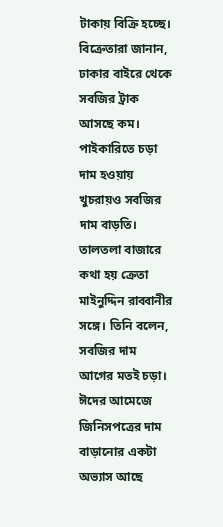টাকায় বিক্রি হচ্ছে।
বিক্রেতারা জানান, ঢাকার বাইরে থেকে সবজির ট্রাক আসছে কম। পাইকারিতে চড়া দাম হওয়ায় খুচরায়ও সবজির দাম বাড়তি।
তালতলা বাজারে কথা হয় ক্রেতা মাইনুদ্দিন রাব্বানীর সঙ্গে। তিনি বলেন, সবজির দাম আগের মতই চড়া। ঈদের আমেজে জিনিসপত্রের দাম বাড়ানোর একটা অভ্যাস আছে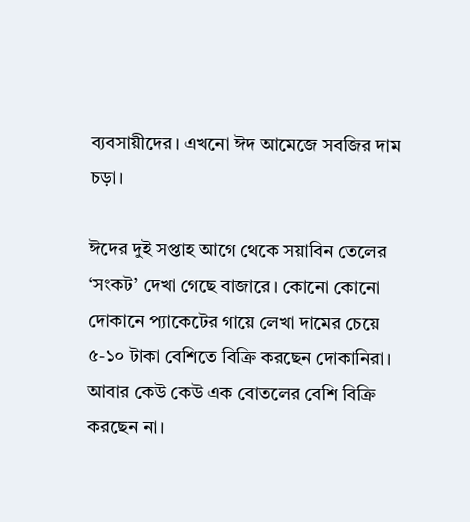ব্যবসায়ীদের। এখনো ঈদ আমেজে সবজির দাম চড়া।

ঈদের দুই সপ্তাহ আগে থেকে সয়াবিন তেলের ‘সংকট’ দেখা গেছে বাজারে। কোনো কোনো দোকানে প্যাকেটের গায়ে লেখা দামের চেয়ে ৫-১০ টাকা বেশিতে বিক্রি করছেন দোকানিরা। আবার কেউ কেউ এক বোতলের বেশি বিক্রি করছেন না।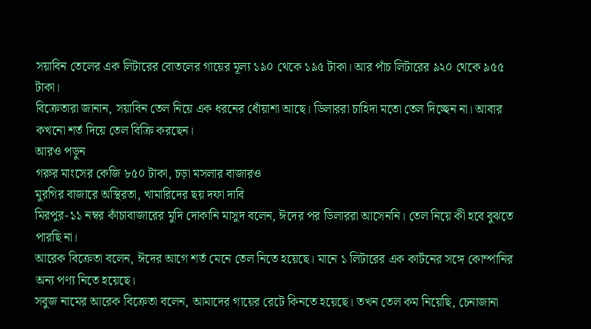সয়াবিন তেলের এক লিটারের বোতলের গায়ের মূল্য ১৯০ থেকে ১৯৫ টাকা। আর পাঁচ লিটারের ৯২০ থেকে ৯৫৫ টাকা।
বিক্রেতারা জানান, সয়াবিন তেল নিয়ে এক ধরনের ধোঁয়াশা আছে। ডিলাররা চাহিদা মতো তেল দিচ্ছেন না। আবার কখনো শর্ত দিয়ে তেল বিক্রি করছেন।
আরও পড়ুন
গরুর মাংসের কেজি ৮৫০ টাকা, চড়া মসলার বাজারও
মুরগির বাজারে অস্থিরতা, খামারিদের ছয় দফা দাবি
মিরপুর-১১ নম্বর কাঁচাবাজারের মুদি দোকানি মাসুদ বলেন, ঈদের পর ডিলাররা আসেননি। তেল নিয়ে কী হবে বুঝতে পারছি না।
আরেক বিক্রেতা বলেন, ঈদের আগে শর্ত মেনে তেল নিতে হয়েছে। মানে ১ লিটারের এক কার্টনের সঙ্গে কোম্পানির অন্য পণ্য নিতে হয়েছে।
সবুজ নামের আরেক বিক্রেতা বলেন, আমাদের গায়ের রেটে কিনতে হয়েছে। তখন তেল কম নিয়েছি, চেনাজানা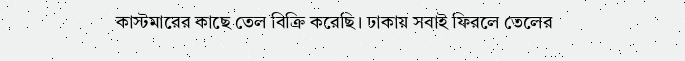কাস্টমারের কাছে তেল বিক্রি করেছি। ঢাকায় সবাই ফিরলে তেলের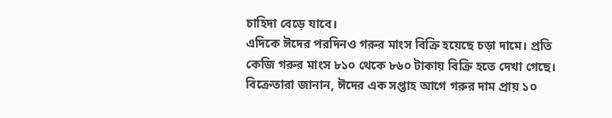চাহিদা বেড়ে যাবে।
এদিকে ঈদের পরদিনও গরুর মাংস বিক্রি হয়েছে চড়া দামে। প্রতি কেজি গরুর মাংস ৮১০ থেকে ৮৬০ টাকায় বিক্রি হতে দেখা গেছে। বিক্রেতারা জানান, ঈদের এক সপ্তাহ আগে গরুর দাম প্রায় ১০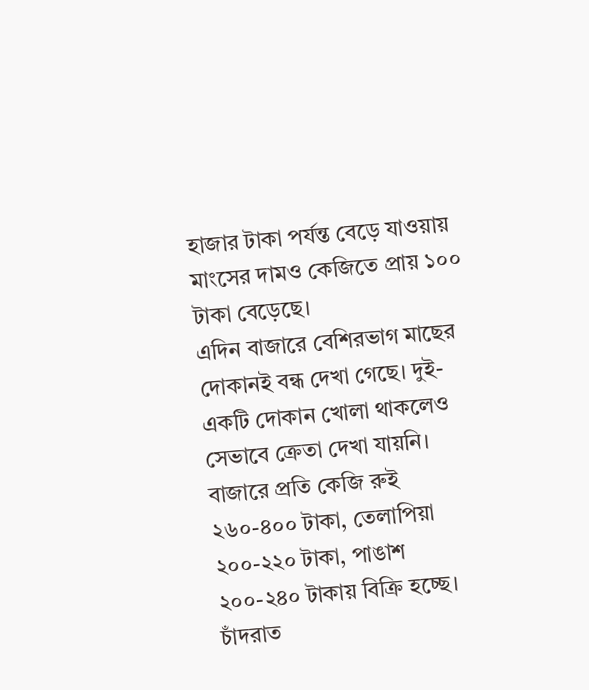হাজার টাকা পর্যন্ত বেড়ে যাওয়ায় মাংসের দামও কেজিতে প্রায় ১০০ টাকা বেড়েছে।
এদিন বাজারে বেশিরভাগ মাছের দোকানই বন্ধ দেখা গেছে। দুই-একটি দোকান খোলা থাকলেও সেভাবে ক্রেতা দেখা যায়নি। বাজারে প্রতি কেজি রুই ২৬০-৪০০ টাকা, তেলাপিয়া ২০০-২২০ টাকা, পাঙাশ ২০০-২৪০ টাকায় বিক্রি হচ্ছে।
চাঁদরাত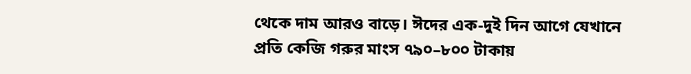থেকে দাম আরও বাড়ে। ঈদের এক-দুই দিন আগে যেখানে প্রতি কেজি গরুর মাংস ৭৯০–৮০০ টাকায়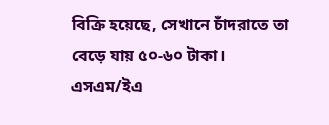বিক্রি হয়েছে, সেখানে চাঁদরাতে তা বেড়ে যায় ৫০-৬০ টাকা।
এসএম/ইএ